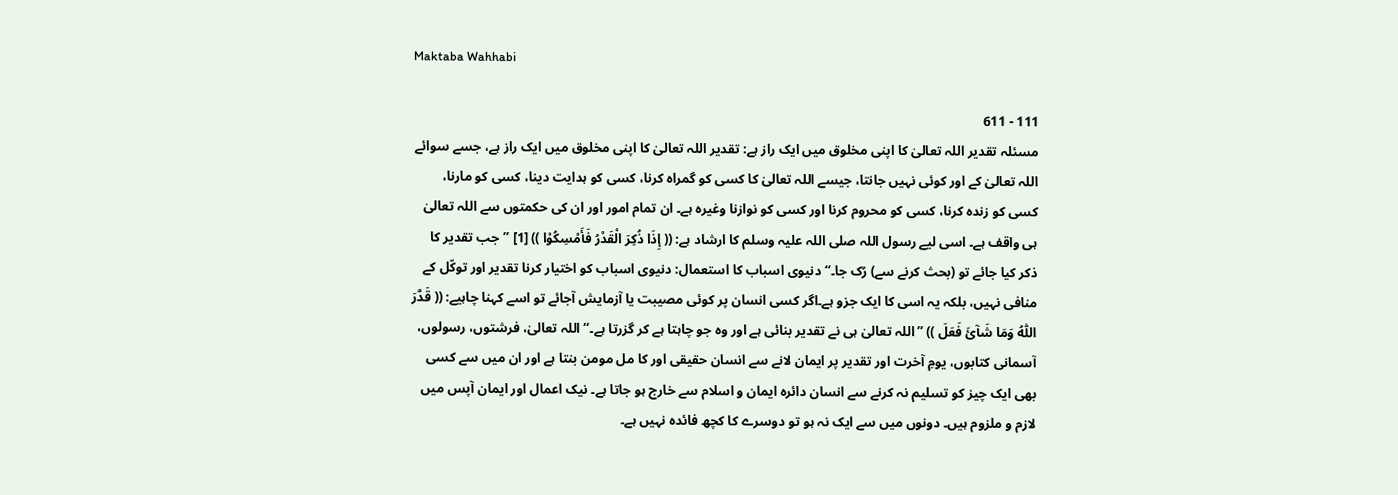Maktaba Wahhabi

111 - 611
مسئلہ تقدیر اللہ تعالیٰ کا اپنی مخلوق میں ایک راز ہے: تقدیر اللہ تعالیٰ کا اپنی مخلوق میں ایک راز ہے، جسے سوائے اللہ تعالیٰ کے اور کوئی نہیں جانتا، جیسے اللہ تعالیٰ کا کسی کو گمراہ کرنا، کسی کو ہدایت دینا، کسی کو مارنا، کسی کو زندہ کرنا، کسی کو محروم کرنا اور کسی کو نوازنا وغیرہ ہے۔ ان تمام امور اور ان کی حکمتوں سے اللہ تعالیٰ ہی واقف ہے۔ اسی لیے رسول اللہ صلی اللہ علیہ وسلم کا ارشاد ہے: (( إِذَا ذُکِرَ الْقَدْرُ فَأَمْسِکُوْا )) [1] ’’جب تقدیر کا ذکر کیا جائے تو (بحث کرنے سے) رُک جا۔‘‘ دنیوی اسباب کا استعمال: دنیوی اسباب کو اختیار کرنا تقدیر اور توکّل کے منافی نہیں، بلکہ یہ اسی کا ایک جزو ہے۔اگر کسی انسان پر کوئی مصیبت یا آزمایش آجائے تو اسے کہنا چاہیے: (( قَدَّرَ اللّٰہُ وَمَا شَآئَ فَعَلَ )) ’’اللہ تعالیٰ ہی نے تقدیر بنائی ہے اور وہ جو چاہتا ہے کر گزرتا ہے۔‘‘ اللہ تعالیٰ، فرشتوں، رسولوں، آسمانی کتابوں، یومِ آخرت اور تقدیر پر ایمان لانے سے انسان حقیقی اور کا مل مومن بنتا ہے اور ان میں سے کسی بھی ایک چیز کو تسلیم نہ کرنے سے انسان دائرہ ایمان و اسلام سے خارج ہو جاتا ہے۔ نیک اعمال اور ایمان آپس میں لازم و ملزوم ہیں۔ دونوں میں سے ایک نہ ہو تو دوسرے کا کچھ فائدہ نہیں ہے۔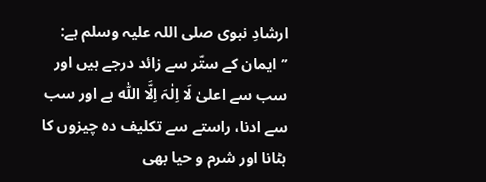ارشادِ نبوی صلی اللہ علیہ وسلم ہے: ’’ایمان کے ستّر سے زائد درجے ہیں اور سب سے اعلیٰ لَا اِلٰہَ اِلَّا اللّٰہ ہے اور سب سے ادنا، راستے سے تکلیف دہ چیزوں کا ہٹانا اور شرم و حیا بھی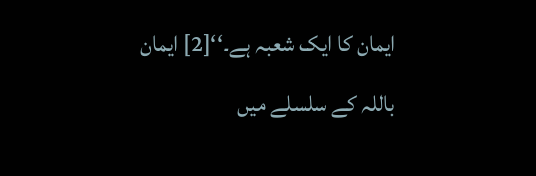ایمان کا ایک شعبہ ہے۔‘‘[2] ایمان باللہ کے سلسلے میں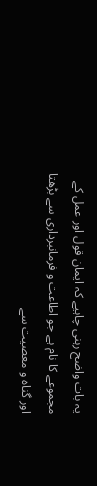یہ بات واضح رہنی چاہیے کہ ایمان قول اور عمل کے مجموعے کا نام ہے جو اطاعت و فرمانبرداری سے بڑھتا اور گناہ و معصیت سے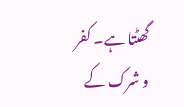گھٹتا ہے۔ کفر و شرک کے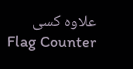علاوہ کسی
Flag Counter